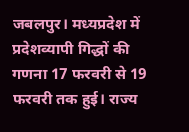जबलपुर। मध्यप्रदेश में प्रदेशव्यापी गिद्धों की गणना 17 फरवरी से 19 फरवरी तक हुई। राज्य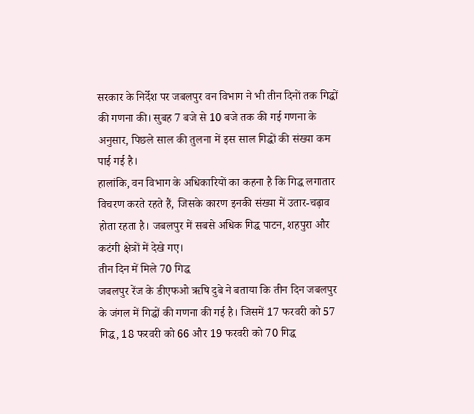सरकार के निर्देश पर जबलपुर वन विभाग ने भी तीन दिनों तक गिद्धों की गणना की। सुबह 7 बजे से 10 बजे तक की गई गणना के अनुसार, पिछले साल की तुलना में इस साल गिद्धों की संख्या कम पाई गई है।
हालांकि, वन विभाग के अधिकारियों का कहना है कि गिद्ध लगातार विचरण करते रहते हैं, जिसके कारण इनकी संख्या में उतार-चढ़ाव होता रहता है। जबलपुर में सबसे अधिक गिद्ध पाटन, शहपुरा और कटंगी क्षेत्रों में देखे गए।
तीन दिन में मिले 70 गिद्ध
जबलपुर रेंज के डीएफओ ऋषि दुबे ने बताया कि तीन दिन जबलपुर के जंगल में गिद्धों की गणना की गई है। जिसमें 17 फरवरी को 57 गिद्ध, 18 फरवरी को 66 और 19 फरवरी को 70 गिद्ध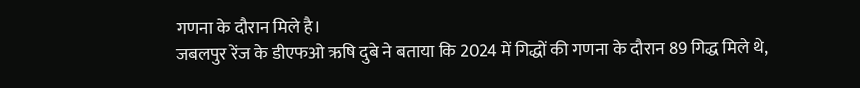गणना के दौरान मिले है।
जबलपुर रेंज के डीएफओ ऋषि दुबे ने बताया कि 2024 में गिद्धों की गणना के दौरान 89 गिद्ध मिले थे,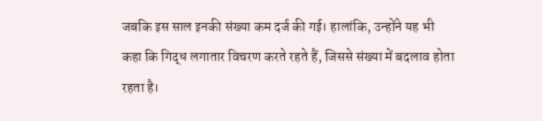जबकि इस साल इनकी संख्या कम दर्ज की गई। हालांकि, उन्होंने यह भी कहा कि गिद्ध लगातार विचरण करते रहते हैं, जिससे संख्या में बदलाव होता रहता है।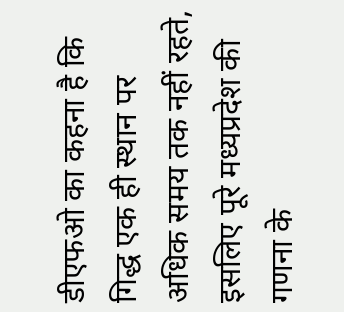डीएफओ का कहना है कि गिद्ध एक ही स्थान पर अधिक समय तक नहीं रहते, इसलिए पूरे मध्यप्रदेश की गणना के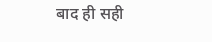बाद ही सही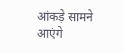आंकड़े सामने आएंगे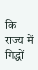कि राज्य में गिद्धों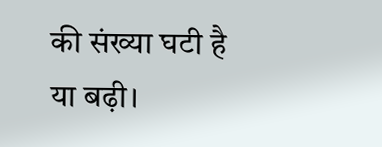की संख्या घटी है या बढ़ी।